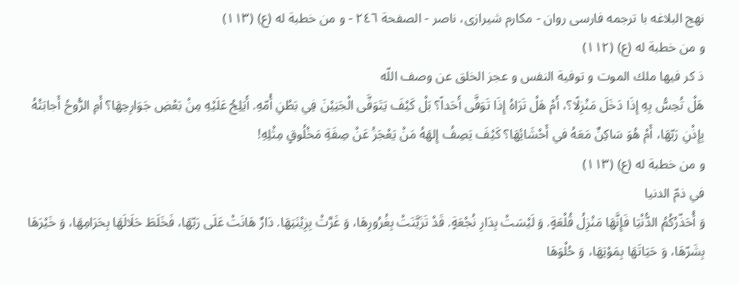نهج البلاغه با ترجمه فارسى روان - مكارم شيرازى، ناصر - الصفحة ٢٤٦ - و من خطبة له (ع) (١١٣)
و من خطبة له (ع) (١١٢)
ذ كر فيها ملك الموت و توفية النفس و عجز الخلق عن وصف اللّه
هَلْ تُحِسُّ بِهِ إِذَا دَخَلَ مَنْزِلًا؟، أَمْ هَلْ تَرَاهُ إِذَا تَوَفَّى أَحَداً؟ بَلْ كَيْفَ يَتَوَفَّى الْجَنِيْنَ فِي بَطْنِ أُمّهِ. أَيَلِجُ عَلَيْهِ مِنْ بَعْضِ جَوَارِحِهَا؟ أَمِ الرُّوحُ أَجابَتْهُ بِإِذْنِ رَبّهَا، أَمْ هُوَ سَاكِنٌ مَعَهُ في أَحْشَائِهَا؟ كَيْفَ يَصِفُ إِلهَهُ مَنْ يَعْجَزُ عَنْ صِفَةِ مَخْلُوقٍ مِثْلِهِ!
و من خطبة له (ع) (١١٣)
في ذمّ الدنيا
وَ أُحَذّرُكُمُ الدُّنْيَا فَإِنَّهَا مَنْزِلُ قُلْعَةٍ. وَ لَيْسَتْ بِدَارِ نُجْعَةٍ. قَدْ تَزَيَّنَتْ بِغُرُورِهَا، وَ غَرَّتْ بِزِيْنَتِهَا. دَارٌ هَانَتْ عَلَى رَبّهَا، فَخَلَطَ حَلَالَهَا بِحَرَامِهَا، وَ خَيْرَهَا بِشَرّهَا، وَ حَيَاتَهَا بِمَوْتِهَا، وَ حُلْوَهَا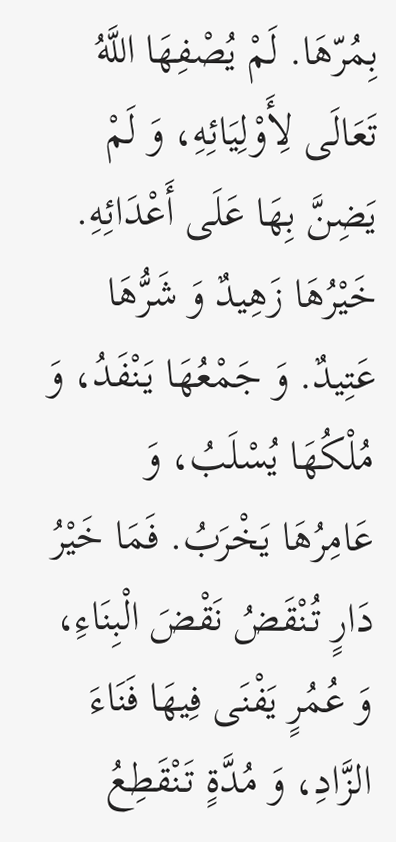بِمُرّهَا. لَمْ يُصْفِهَا اللَّهُ تَعَالَى لِأَوْلِيَائِهِ، وَ لَمْ يَضِنَّ بِهَا عَلَى أَعْدَائِهِ. خَيْرُهَا زَهِيدٌ وَ شَرُّهَا عَتِيدٌ. وَ جَمْعُهَا يَنْفَدُ، وَ مُلْكُهَا يُسْلَبُ، وَ عَامِرُهَا يَخْرَبُ. فَمَا خَيْرُ دَارٍ تُنْقَضُ نَقْضَ الْبِنَاءِ، وَ عُمُرٍ يَفْنَى فِيهَا فَنَاءَ الزَّادِ، وَ مُدَّةٍ تَنْقَطِعُ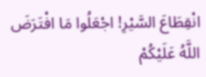انْقِطَاعَ السَّيْرِ! اجْعَلُوا مَا افْتَرَضَ اللَّهُ عَلَيْكُمْ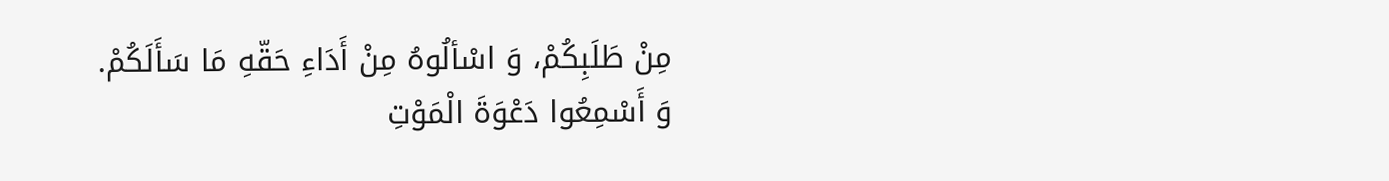مِنْ طَلَبِكُمْ، وَ اسْألُوهُ مِنْ أَدَاءِ حَقّهِ مَا سَأَلَكُمْ.
وَ أَسْمِعُوا دَعْوَةَ الْمَوْتِ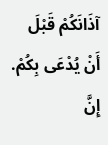آذَانَكُمْ قَبْلَ أَنْ يُدْعَى بِكُمْ. إِنَّ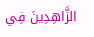الزَّاهِدِينَ فِي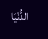الدُّنْيَا